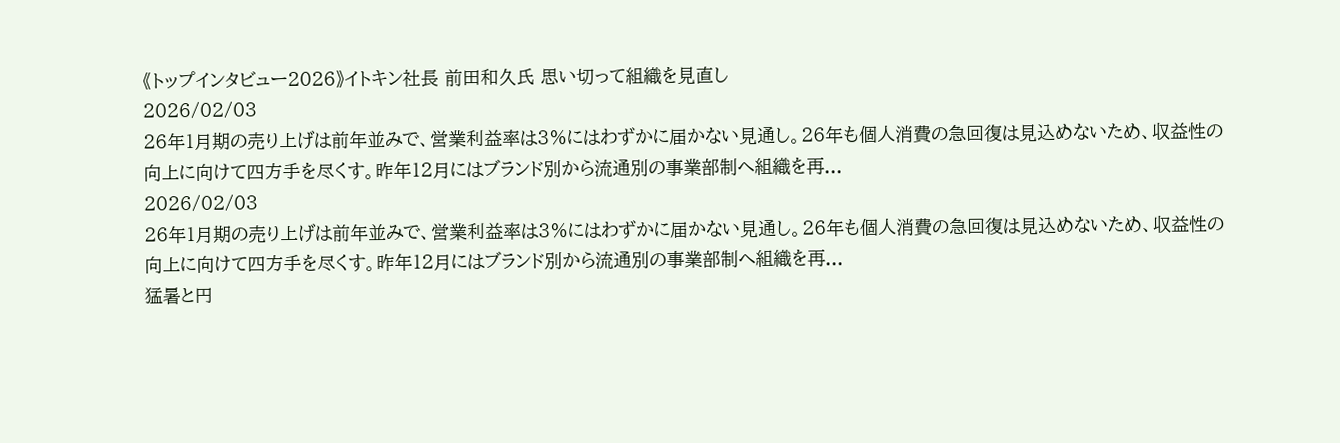《トップインタビュー2026》イトキン社長 前田和久氏 思い切って組織を見直し
2026/02/03
26年1月期の売り上げは前年並みで、営業利益率は3%にはわずかに届かない見通し。26年も個人消費の急回復は見込めないため、収益性の向上に向けて四方手を尽くす。昨年12月にはブランド別から流通別の事業部制へ組織を再...
2026/02/03
26年1月期の売り上げは前年並みで、営業利益率は3%にはわずかに届かない見通し。26年も個人消費の急回復は見込めないため、収益性の向上に向けて四方手を尽くす。昨年12月にはブランド別から流通別の事業部制へ組織を再...
猛暑と円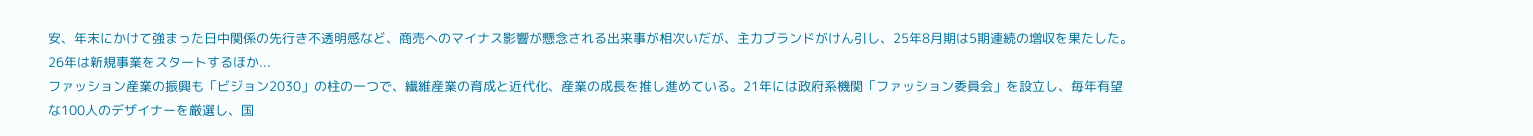安、年末にかけて強まった日中関係の先行き不透明感など、商売へのマイナス影響が懸念される出来事が相次いだが、主力ブランドがけん引し、25年8月期は5期連続の増収を果たした。26年は新規事業をスタートするほか...
ファッション産業の振興も「ビジョン2030」の柱の一つで、繊維産業の育成と近代化、産業の成長を推し進めている。21年には政府系機関「ファッション委員会」を設立し、毎年有望な100人のデザイナーを厳選し、国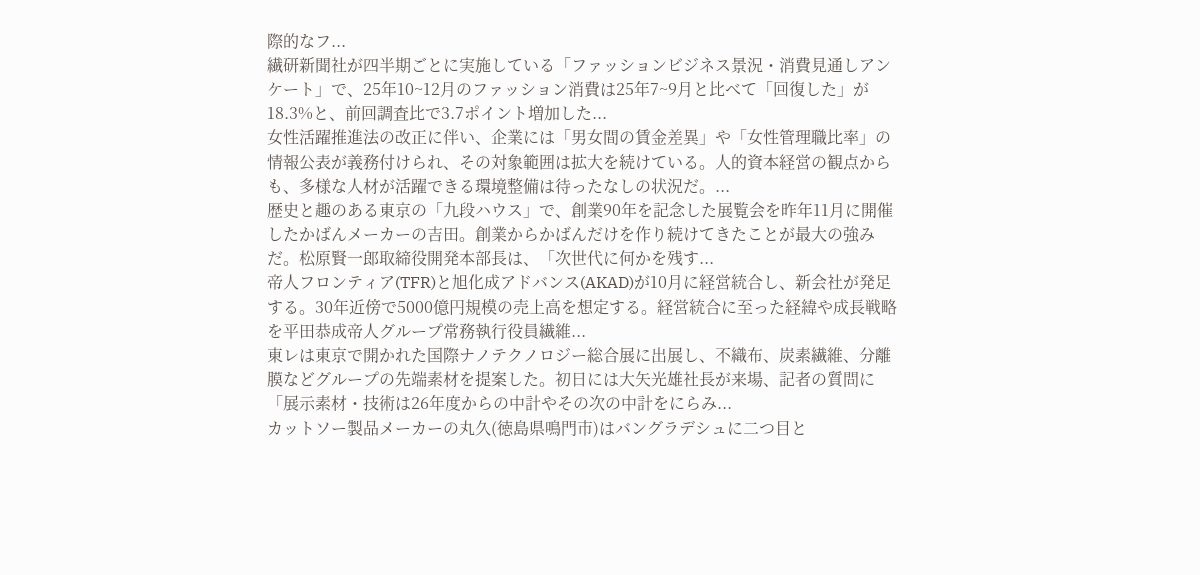際的なフ...
繊研新聞社が四半期ごとに実施している「ファッションビジネス景況・消費見通しアンケート」で、25年10~12月のファッション消費は25年7~9月と比べて「回復した」が18.3%と、前回調査比で3.7ポイント増加した...
女性活躍推進法の改正に伴い、企業には「男女間の賃金差異」や「女性管理職比率」の情報公表が義務付けられ、その対象範囲は拡大を続けている。人的資本経営の観点からも、多様な人材が活躍できる環境整備は待ったなしの状況だ。...
歴史と趣のある東京の「九段ハウス」で、創業90年を記念した展覧会を昨年11月に開催したかばんメーカーの吉田。創業からかばんだけを作り続けてきたことが最大の強みだ。松原賢一郎取締役開発本部長は、「次世代に何かを残す...
帝人フロンティア(TFR)と旭化成アドバンス(AKAD)が10月に経営統合し、新会社が発足する。30年近傍で5000億円規模の売上高を想定する。経営統合に至った経緯や成長戦略を平田恭成帝人グループ常務執行役員繊維...
東レは東京で開かれた国際ナノテクノロジー総合展に出展し、不織布、炭素繊維、分離膜などグループの先端素材を提案した。初日には大矢光雄社長が来場、記者の質問に「展示素材・技術は26年度からの中計やその次の中計をにらみ...
カットソー製品メーカーの丸久(徳島県鳴門市)はバングラデシュに二つ目と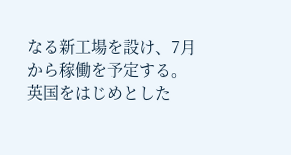なる新工場を設け、7月から稼働を予定する。英国をはじめとした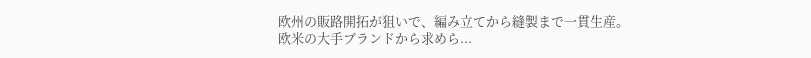欧州の販路開拓が狙いで、編み立てから縫製まで一貫生産。欧米の大手ブランドから求めら...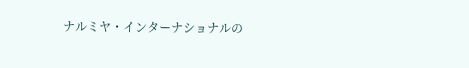ナルミヤ・インターナショナルの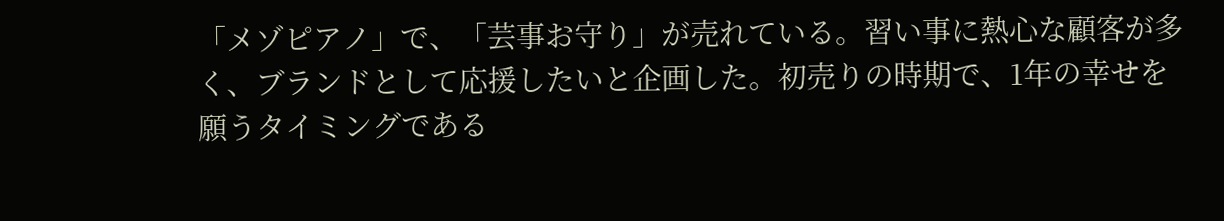「メゾピアノ」で、「芸事お守り」が売れている。習い事に熱心な顧客が多く、ブランドとして応援したいと企画した。初売りの時期で、1年の幸せを願うタイミングである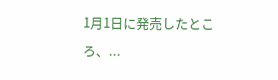1月1日に発売したところ、...